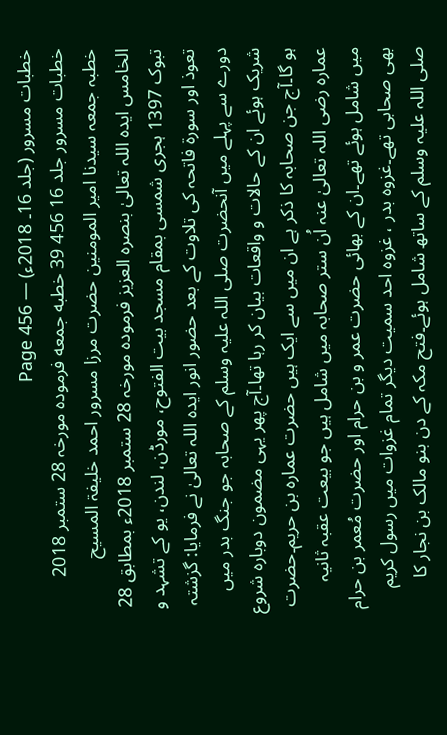خطبات مسرور (جلد 16۔ 2018ء) — Page 456
خطبات مسرور جلد 16 456 39 خطبه جمعه فرمودہ مورخہ 28 ستمبر 2018 خطبہ جمعہ سیدنا امیر المومنین حضرت مرزا مسرور احمد خلیفۃ المسیح الخامس ایدہ اللہ تعالیٰ بنصرہ العزیز فرمودہ مورخہ 28 ستمبر 2018ء بمطابق 28 تبوک 1397 ہجری شمسی بمقام مسجد بیت الفتوح، مورڈن، لندن، یو کے تشہد و تعوذ اور سورۃ فاتحہ کی تلاوت کے بعد حضور انور ایدہ اللہ تعالیٰ نے فرمایا: گزشتہ دورے سے پہلے میں آنحضرت صلی اللہ علیہ وسلم کے صحابہ جو جنگ بدر میں شریک ہوئے ان کے حالات و واقعات بیان کر رہا تھا۔آج پھر یہی مضمون دوبارہ شروع ہو گا۔آج جن صحابہ کا ذکر ہے ان میں سے ایک ہیں حضرت عمارہ بن حریم۔حضرت عمارہ رضی اللہ تعالیٰ عنہ اُن ستر صحابہ میں شامل ہیں جو بیعت عقبہ ثانیہ میں شامل ہوئے تھے۔ان کے بھائی حضرت عمر و بن حرام اور حضرت مُعمر بن حرام بھی صحابی تھے۔غزوہ بدر ، غزوہ احد سمیت دیگر تمام غزوات میں رسول کریم صلی اللہ علیہ وسلم کے ساتھ شامل ہوئے۔فتح مکہ کے دن بنو مالک بن نجار کا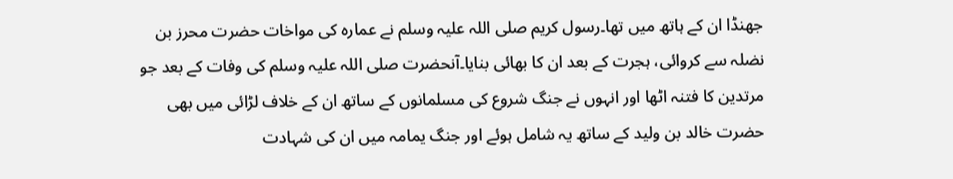جھنڈا ان کے ہاتھ میں تھا۔رسول کریم صلی اللہ علیہ وسلم نے عمارہ کی مواخات حضرت محرز بن نضلہ سے کروائی، ہجرت کے بعد ان کا بھائی بنایا۔آنحضرت صلی اللہ علیہ وسلم کی وفات کے بعد جو مرتدین کا فتنہ اٹھا اور انہوں نے جنگ شروع کی مسلمانوں کے ساتھ ان کے خلاف لڑائی میں بھی حضرت خالد بن ولید کے ساتھ یہ شامل ہوئے اور جنگ یمامہ میں ان کی شہادت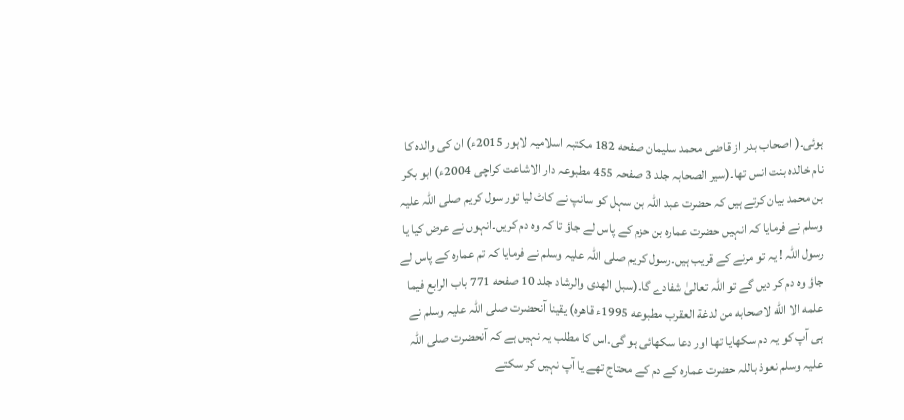ہوئی۔( اصحاب بدر از قاضی محمد سلیمان صفحه 182 مکتبہ اسلامیہ لاہور 2015ء) ان کی والدہ کا نام خالدہ بنت انس تھا۔(سیر الصحابہ جلد 3 صفحہ 455 مطبوعہ دار الاشاعت کراچی 2004ء) ابو بکر بن محمد بیان کرتے ہیں کہ حضرت عبد اللہ بن سہل کو سانپ نے کاٹ لیا تور سول کریم صلی اللہ علیہ وسلم نے فرمایا کہ انہیں حضرت عمارہ بن حزم کے پاس لے جاؤ تا کہ وہ دم کریں۔انہوں نے عرض کیا یا رسول اللہ ! یہ تو مرنے کے قریب ہیں۔رسول کریم صلی اللہ علیہ وسلم نے فرمایا کہ تم عمارہ کے پاس لے جاؤ وہ دم کر دیں گے تو اللہ تعالیٰ شفادے گا۔(سبل الهدى والرشاد جلد 10 صفحه 771 باب الرابع فيما علمه الا الله لاصحابه من لدغة العقرب مطبوعه 1995ء قاهره) یقینا آنحضرت صلی اللہ علیہ وسلم نے ہی آپ کو یہ دم سکھایا تھا اور دعا سکھائی ہو گی۔اس کا مطلب یہ نہیں ہے کہ آنحضرت صلی اللہ علیہ وسلم نعوذ باللہ حضرت عمارہ کے دم کے محتاج تھے یا آپ نہیں کر سکتے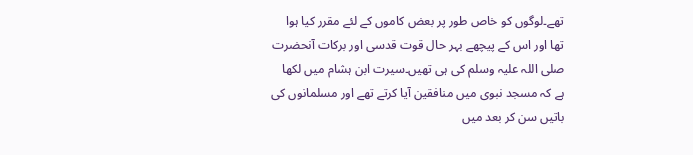تھے۔لوگوں کو خاص طور پر بعض کاموں کے لئے مقرر کیا ہوا تھا اور اس کے پیچھے بہر حال قوت قدسی اور برکات آنحضرت صلی اللہ علیہ وسلم کی ہی تھیں۔سیرت ابن ہشام میں لکھا ہے کہ مسجد نبوی میں منافقین آیا کرتے تھے اور مسلمانوں کی باتیں سن کر بعد میں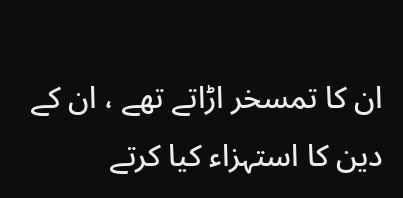ان کا تمسخر اڑاتے تھے ، ان کے دین کا استہزاء کیا کرتے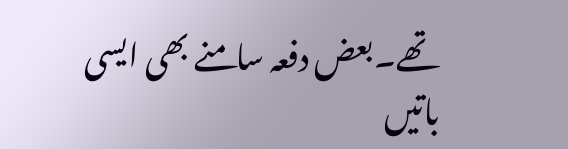تھے۔بعض دفعہ سامنے بھی ایسی باتیں